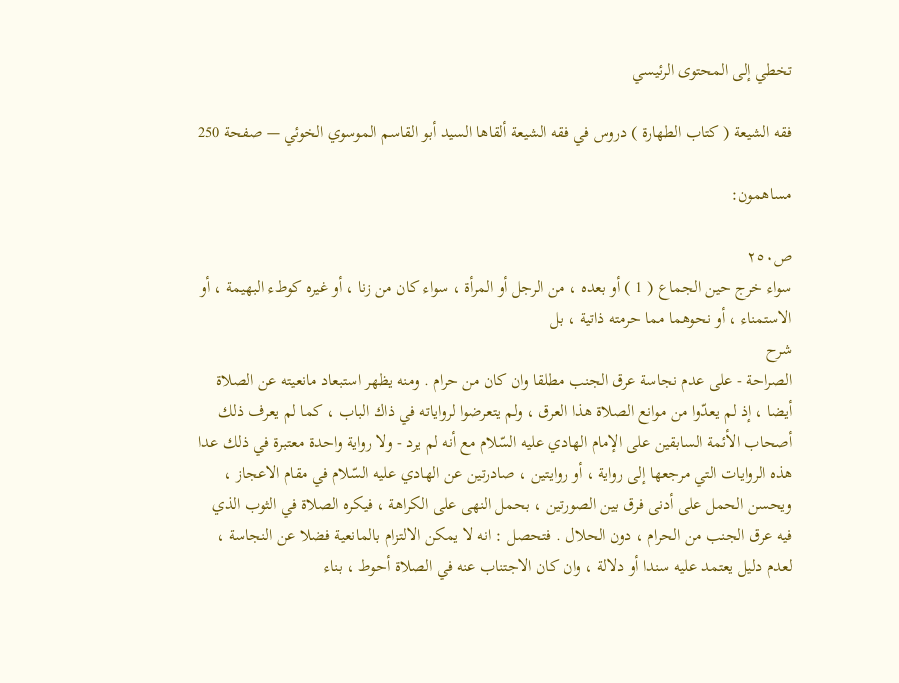تخطي إلى المحتوى الرئيسي

فقه الشيعة ( كتاب الطهارة ) دروس في فقه الشيعة ألقاها السيد أبو القاسم الموسوي الخوئي — صفحة 250

مساهمون:

ص٢٥٠
سواء خرج حين الجماع ( 1 ) أو بعده ، من الرجل أو المرأة ، سواء كان من زنا ، أو غيره كوطء البهيمة ، أو الاستمناء ، أو نحوهما مما حرمته ذاتية ، بل
شرح
الصراحة - على عدم نجاسة عرق الجنب مطلقا وان كان من حرام . ومنه يظهر استبعاد مانعيته عن الصلاة أيضا ، إذ لم يعدّوا من موانع الصلاة هذا العرق ، ولم يتعرضوا لرواياته في ذاك الباب ، كما لم يعرف ذلك أصحاب الأئمة السابقين على الإمام الهادي عليه السّلام مع أنه لم يرد - ولا رواية واحدة معتبرة في ذلك عدا هذه الروايات التي مرجعها إلى رواية ، أو روايتين ، صادرتين عن الهادي عليه السّلام في مقام الاعجاز ، ويحسن الحمل على أدنى فرق بين الصورتين ، بحمل النهى على الكراهة ، فيكره الصلاة في الثوب الذي فيه عرق الجنب من الحرام ، دون الحلال . فتحصل : انه لا يمكن الالتزام بالمانعية فضلا عن النجاسة ، لعدم دليل يعتمد عليه سندا أو دلالة ، وان كان الاجتناب عنه في الصلاة أحوط ، بناء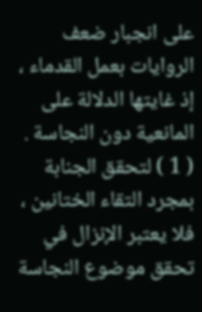على انجبار ضعف الروايات بعمل القدماء ، إذ غايتها الدلالة على المانعية دون النجاسة . ( 1 ) لتحقق الجنابة بمجرد التقاء الختانين ، فلا يعتبر الإنزال في تحقق موضوع النجاسة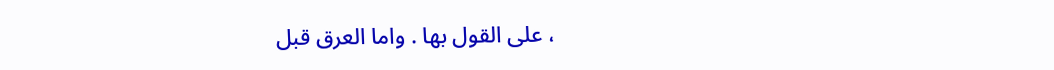، على القول بها . واما العرق قبل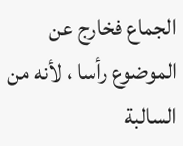الجماع فخارج عن الموضوع رأسا ، لأنه من السالبة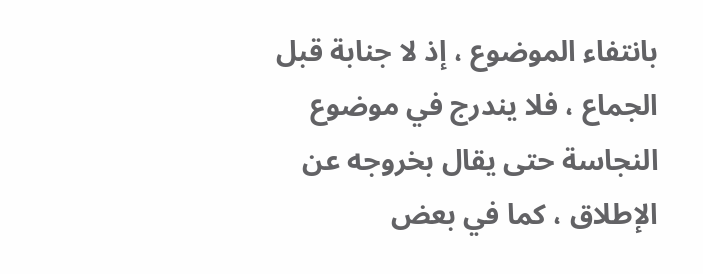بانتفاء الموضوع ، إذ لا جنابة قبل الجماع ، فلا يندرج في موضوع النجاسة حتى يقال بخروجه عن الإطلاق ، كما في بعض